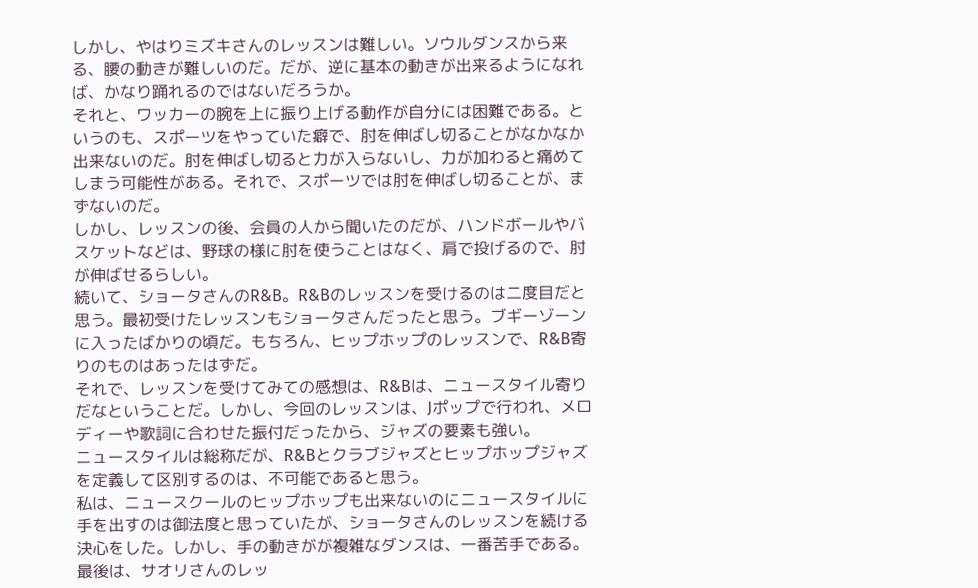しかし、やはりミズキさんのレッスンは難しい。ソウルダンスから来る、腰の動きが難しいのだ。だが、逆に基本の動きが出来るようになれば、かなり踊れるのではないだろうか。
それと、ワッカーの腕を上に振り上げる動作が自分には困難である。というのも、スポーツをやっていた癖で、肘を伸ばし切ることがなかなか出来ないのだ。肘を伸ばし切ると力が入らないし、力が加わると痛めてしまう可能性がある。それで、スポーツでは肘を伸ばし切ることが、まずないのだ。
しかし、レッスンの後、会員の人から聞いたのだが、ハンドボールやバスケットなどは、野球の様に肘を使うことはなく、肩で投げるので、肘が伸ばせるらしい。
続いて、ショータさんのR&B。R&Bのレッスンを受けるのは二度目だと思う。最初受けたレッスンもショータさんだったと思う。ブギーゾーンに入ったばかりの頃だ。もちろん、ヒップホップのレッスンで、R&B寄りのものはあったはずだ。
それで、レッスンを受けてみての感想は、R&Bは、ニュースタイル寄りだなということだ。しかし、今回のレッスンは、Jポップで行われ、メロディーや歌詞に合わせた振付だったから、ジャズの要素も強い。
ニュースタイルは総称だが、R&Bとクラブジャズとヒップホップジャズを定義して区別するのは、不可能であると思う。
私は、ニュースクールのヒップホップも出来ないのにニュースタイルに手を出すのは御法度と思っていたが、ショータさんのレッスンを続ける決心をした。しかし、手の動きがが複雑なダンスは、一番苦手である。
最後は、サオリさんのレッ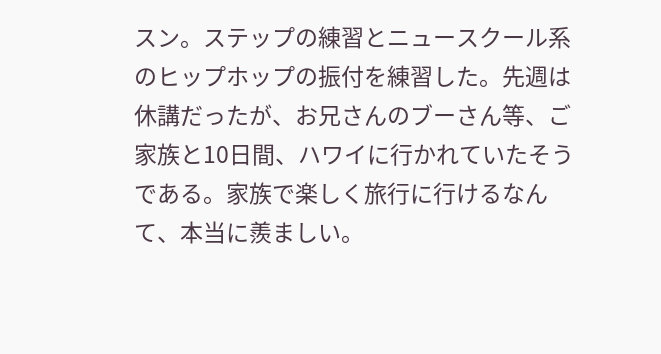スン。ステップの練習とニュースクール系のヒップホップの振付を練習した。先週は休講だったが、お兄さんのブーさん等、ご家族と10日間、ハワイに行かれていたそうである。家族で楽しく旅行に行けるなんて、本当に羨ましい。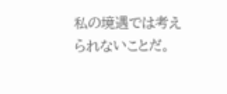私の境遇では考えられないことだ。